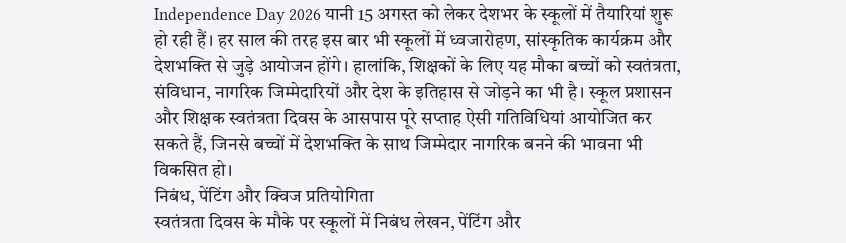Independence Day 2026 यानी 15 अगस्त को लेकर देशभर के स्कूलों में तैयारियां शुरू हो रही हैं। हर साल की तरह इस बार भी स्कूलों में ध्वजारोहण, सांस्कृतिक कार्यक्रम और देशभक्ति से जुड़े आयोजन होंगे। हालांकि, शिक्षकों के लिए यह मौका बच्चों को स्वतंत्रता, संविधान, नागरिक जिम्मेदारियों और देश के इतिहास से जोड़ने का भी है। स्कूल प्रशासन और शिक्षक स्वतंत्रता दिवस के आसपास पूरे सप्ताह ऐसी गतिविधियां आयोजित कर सकते हैं, जिनसे बच्चों में देशभक्ति के साथ जिम्मेदार नागरिक बनने की भावना भी विकसित हो।
निबंध, पेंटिंग और क्विज प्रतियोगिता
स्वतंत्रता दिवस के मौके पर स्कूलों में निबंध लेखन, पेंटिंग और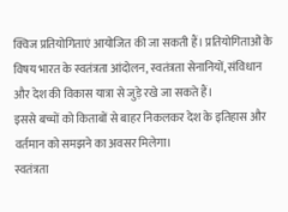क्विज प्रतियोगिताएं आयोजित की जा सकती हैं। प्रतियोगिताओं के विषय भारत के स्वतंत्रता आंदोलन, स्वतंत्रता सेनानियों, संविधान और देश की विकास यात्रा से जुड़े रखे जा सकते हैं।
इससे बच्चों को किताबों से बाहर निकलकर देश के इतिहास और वर्तमान को समझने का अवसर मिलेगा।
स्वतंत्रता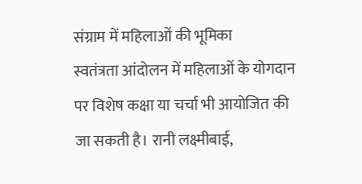संग्राम में महिलाओं की भूमिका
स्वतंत्रता आंदोलन में महिलाओं के योगदान पर विशेष कक्षा या चर्चा भी आयोजित की जा सकती है। रानी लक्ष्मीबाई,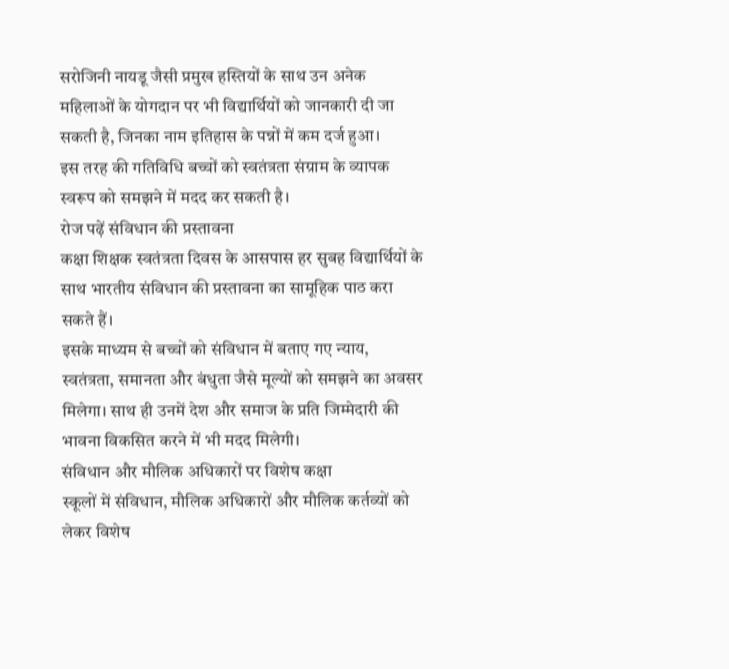सरोजिनी नायडू जैसी प्रमुख हस्तियों के साथ उन अनेक महिलाओं के योगदान पर भी विद्यार्थियों को जानकारी दी जा सकती है, जिनका नाम इतिहास के पन्नों में कम दर्ज हुआ।
इस तरह की गतिविधि बच्चों को स्वतंत्रता संग्राम के व्यापक स्वरूप को समझने में मदद कर सकती है।
रोज पढ़ें संविधान की प्रस्तावना
कक्षा शिक्षक स्वतंत्रता दिवस के आसपास हर सुबह विद्यार्थियों के साथ भारतीय संविधान की प्रस्तावना का सामूहिक पाठ करा सकते हैं।
इसके माध्यम से बच्चों को संविधान में बताए गए न्याय, स्वतंत्रता, समानता और बंधुता जैसे मूल्यों को समझने का अवसर मिलेगा। साथ ही उनमें देश और समाज के प्रति जिम्मेदारी की भावना विकसित करने में भी मदद मिलेगी।
संविधान और मौलिक अधिकारों पर विशेष कक्षा
स्कूलों में संविधान, मौलिक अधिकारों और मौलिक कर्तव्यों को लेकर विशेष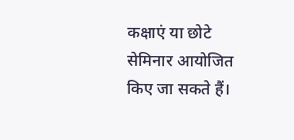कक्षाएं या छोटे सेमिनार आयोजित किए जा सकते हैं।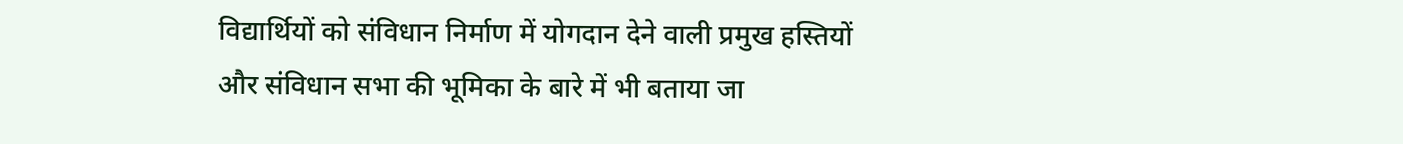विद्यार्थियों को संविधान निर्माण में योगदान देने वाली प्रमुख हस्तियों और संविधान सभा की भूमिका के बारे में भी बताया जा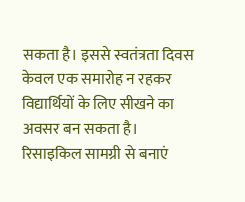सकता है। इससे स्वतंत्रता दिवस केवल एक समारोह न रहकर विद्यार्थियों के लिए सीखने का अवसर बन सकता है।
रिसाइकिल सामग्री से बनाएं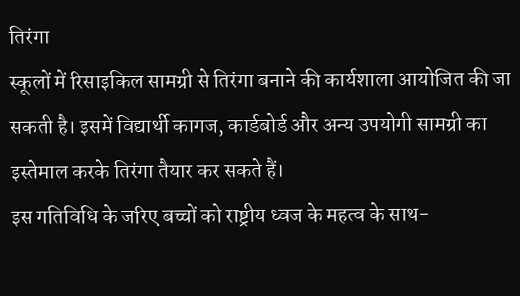तिरंगा
स्कूलों में रिसाइकिल सामग्री से तिरंगा बनाने की कार्यशाला आयोजित की जा सकती है। इसमें विद्यार्थी कागज, कार्डबोर्ड और अन्य उपयोगी सामग्री का इस्तेमाल करके तिरंगा तैयार कर सकते हैं।
इस गतिविधि के जरिए बच्चों को राष्ट्रीय ध्वज के महत्व के साथ-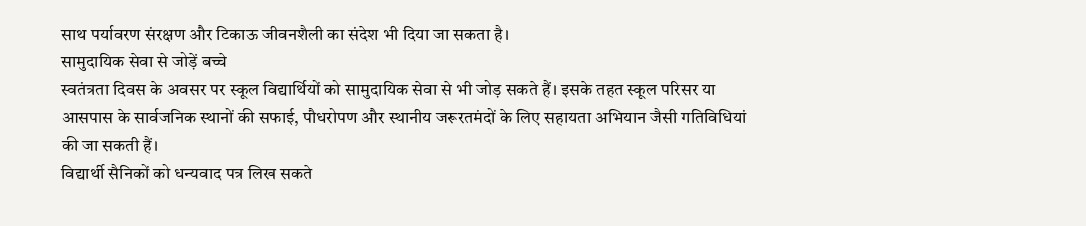साथ पर्यावरण संरक्षण और टिकाऊ जीवनशैली का संदेश भी दिया जा सकता है।
सामुदायिक सेवा से जोड़ें बच्चे
स्वतंत्रता दिवस के अवसर पर स्कूल विद्यार्थियों को सामुदायिक सेवा से भी जोड़ सकते हैं। इसके तहत स्कूल परिसर या आसपास के सार्वजनिक स्थानों की सफाई, पौधरोपण और स्थानीय जरूरतमंदों के लिए सहायता अभियान जैसी गतिविधियां की जा सकती हैं।
विद्यार्थी सैनिकों को धन्यवाद पत्र लिख सकते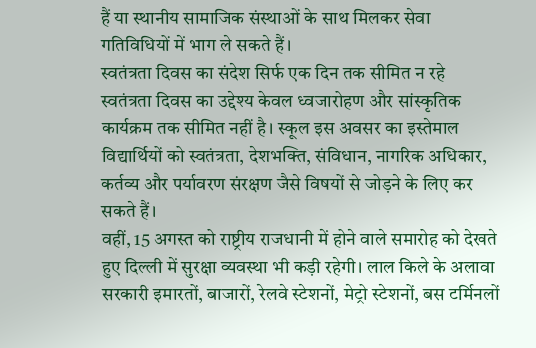हैं या स्थानीय सामाजिक संस्थाओं के साथ मिलकर सेवा गतिविधियों में भाग ले सकते हैं।
स्वतंत्रता दिवस का संदेश सिर्फ एक दिन तक सीमित न रहे
स्वतंत्रता दिवस का उद्देश्य केवल ध्वजारोहण और सांस्कृतिक कार्यक्रम तक सीमित नहीं है। स्कूल इस अवसर का इस्तेमाल विद्यार्थियों को स्वतंत्रता, देशभक्ति, संविधान, नागरिक अधिकार, कर्तव्य और पर्यावरण संरक्षण जैसे विषयों से जोड़ने के लिए कर सकते हैं।
वहीं, 15 अगस्त को राष्ट्रीय राजधानी में होने वाले समारोह को देखते हुए दिल्ली में सुरक्षा व्यवस्था भी कड़ी रहेगी। लाल किले के अलावा सरकारी इमारतों, बाजारों, रेलवे स्टेशनों, मेट्रो स्टेशनों, बस टर्मिनलों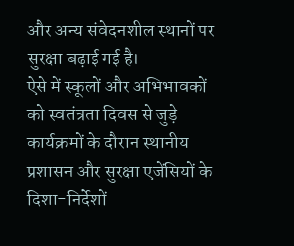और अन्य संवेदनशील स्थानों पर सुरक्षा बढ़ाई गई है।
ऐसे में स्कूलों और अभिभावकों को स्वतंत्रता दिवस से जुड़े कार्यक्रमों के दौरान स्थानीय प्रशासन और सुरक्षा एजेंसियों के दिशा-निर्देशों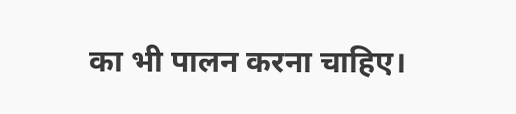का भी पालन करना चाहिए।